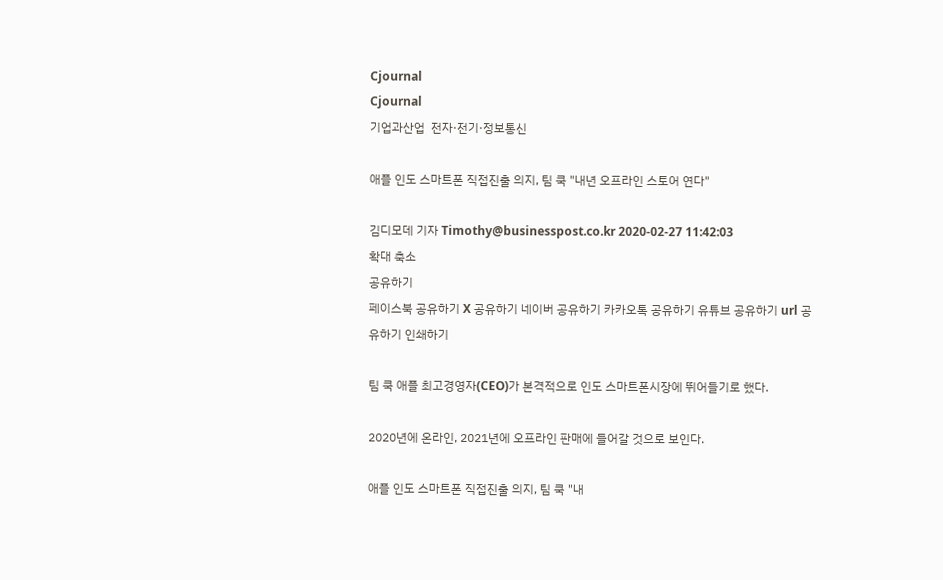Cjournal
Cjournal
기업과산업  전자·전기·정보통신

애플 인도 스마트폰 직접진출 의지, 팀 쿡 "내년 오프라인 스토어 연다"

김디모데 기자 Timothy@businesspost.co.kr 2020-02-27 11:42:03
확대 축소
공유하기
페이스북 공유하기 X 공유하기 네이버 공유하기 카카오톡 공유하기 유튜브 공유하기 url 공유하기 인쇄하기

팀 쿡 애플 최고경영자(CEO)가 본격적으로 인도 스마트폰시장에 뛰어들기로 했다.

2020년에 온라인, 2021년에 오프라인 판매에 들어갈 것으로 보인다.

애플 인도 스마트폰 직접진출 의지, 팀 쿡 "내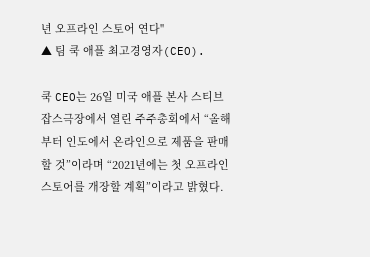년 오프라인 스토어 연다"
▲ 팀 쿡 애플 최고경영자(CEO).

쿡 CEO는 26일 미국 애플 본사 스티브잡스극장에서 열린 주주총회에서 “올해부터 인도에서 온라인으로 제품을 판매할 것”이라며 “2021년에는 첫 오프라인 스토어를 개장할 계획”이라고 밝혔다.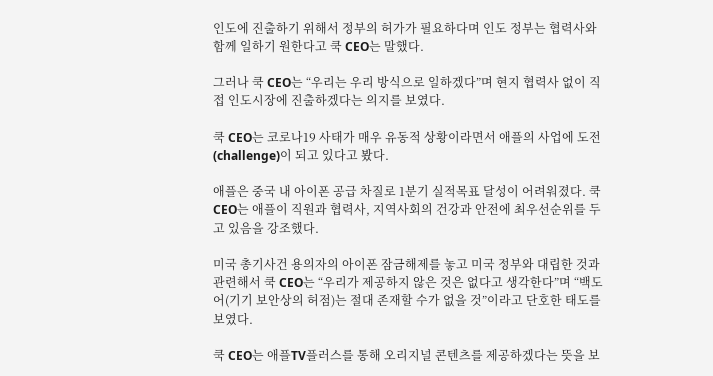인도에 진출하기 위해서 정부의 허가가 필요하다며 인도 정부는 협력사와 함께 일하기 원한다고 쿡 CEO는 말했다.

그러나 쿡 CEO는 “우리는 우리 방식으로 일하겠다”며 현지 협력사 없이 직접 인도시장에 진출하겠다는 의지를 보였다.

쿡 CEO는 코로나19 사태가 매우 유동적 상황이라면서 애플의 사업에 도전(challenge)이 되고 있다고 봤다.

애플은 중국 내 아이폰 공급 차질로 1분기 실적목표 달성이 어려워졌다. 쿡 CEO는 애플이 직원과 협력사, 지역사회의 건강과 안전에 최우선순위를 두고 있음을 강조했다.

미국 총기사건 용의자의 아이폰 잠금해제를 놓고 미국 정부와 대립한 것과 관련해서 쿡 CEO는 “우리가 제공하지 않은 것은 없다고 생각한다”며 “백도어(기기 보안상의 허점)는 절대 존재할 수가 없을 것”이라고 단호한 태도를 보였다.

쿡 CEO는 애플TV플러스를 통해 오리지널 콘텐츠를 제공하겠다는 뜻을 보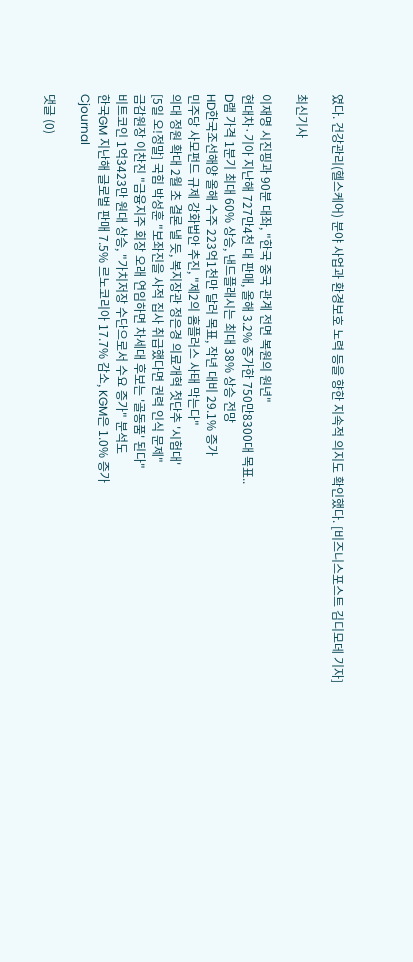였다. 건강관리(헬스케어) 분야 사업과 환경보호 노력 등을 향한 지속적 의지도 확인했다. [비즈니스포스트 김디모데 기자]

최신기사

이재명 시진핑과 90분 대좌, "한국 중국 관계 전면 복원의 원년"
현대차·기아 지난해 727만4천 대 판매, 올해 3.2% 증가한 750만8300대 목표..
D램 가격 1분기 최대 60% 상승, 낸드플래시는 최대 38% 상승 전망
HD한국조선해양 올해 수주 223억1천만 달러 목표, 작년 대비 29.1% 증가
민주당 사모펀드 규제 강화법안 추진, "제2의 홈플러스 사태 막는다"
의대 정원 확대 2월 초 결론 낼 듯, 복지장관 정은경 의료개혁 첫단추 '시험대'
[5일 오!정말] 국힘 박성훈 "보좌진을 사적 집사 취급했다면 권력 인식 문제"
금감원장 이찬진 "금융지주 회장 오래 연임하면 차세대 후보는 '골동품' 된다"
비트코인 1억3423만 원대 상승, "가치저장 수단으로서 수요 증가" 분석도
한국GM 지난해 글로벌 판매 7.5% 르노코리아 17.7% 감소, KGM은 1.0% 증가
Cjournal

댓글 (0)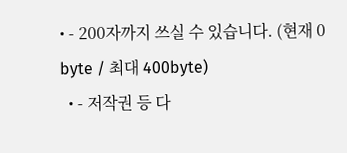• - 200자까지 쓰실 수 있습니다. (현재 0 byte / 최대 400byte)
  • - 저작권 등 다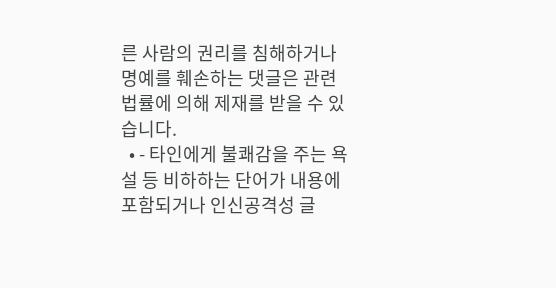른 사람의 권리를 침해하거나 명예를 훼손하는 댓글은 관련 법률에 의해 제재를 받을 수 있습니다.
  • - 타인에게 불쾌감을 주는 욕설 등 비하하는 단어가 내용에 포함되거나 인신공격성 글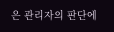은 관리자의 판단에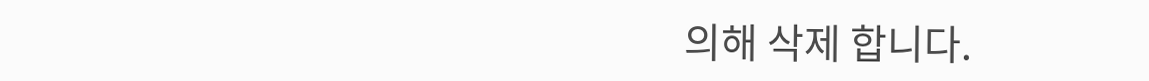의해 삭제 합니다.